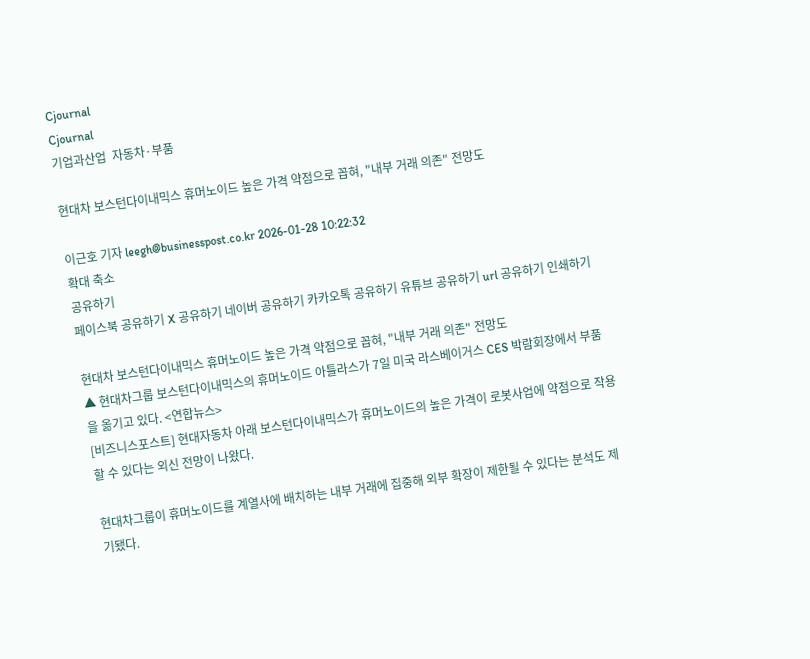Cjournal
Cjournal
기업과산업  자동차·부품

현대차 보스턴다이내믹스 휴머노이드 높은 가격 약점으로 꼽혀, "내부 거래 의존" 전망도

이근호 기자 leegh@businesspost.co.kr 2026-01-28 10:22:32
확대 축소
공유하기
페이스북 공유하기 X 공유하기 네이버 공유하기 카카오톡 공유하기 유튜브 공유하기 url 공유하기 인쇄하기

현대차 보스턴다이내믹스 휴머노이드 높은 가격 약점으로 꼽혀, "내부 거래 의존" 전망도
▲ 현대차그룹 보스턴다이내믹스의 휴머노이드 아틀라스가 7일 미국 라스베이거스 CES 박람회장에서 부품을 옮기고 있다. <연합뉴스>
[비즈니스포스트] 현대자동차 아래 보스턴다이내믹스가 휴머노이드의 높은 가격이 로봇사업에 약점으로 작용할 수 있다는 외신 전망이 나왔다.

현대차그룹이 휴머노이드를 계열사에 배치하는 내부 거래에 집중해 외부 확장이 제한될 수 있다는 분석도 제기됐다.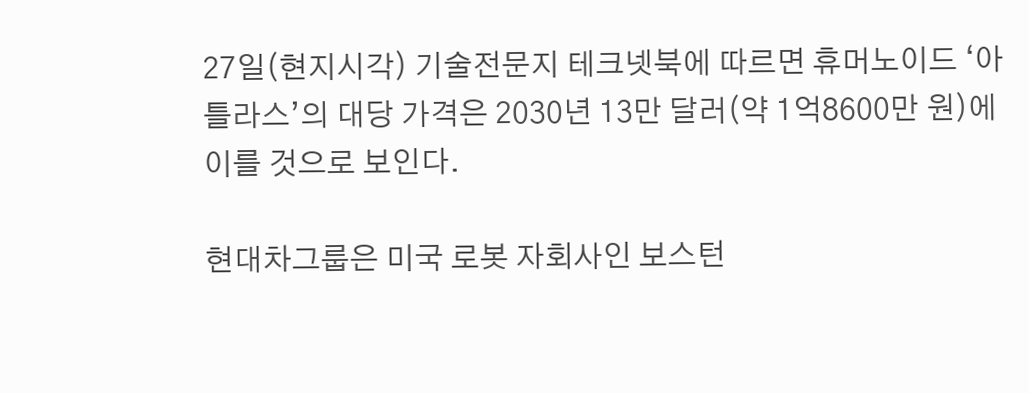27일(현지시각) 기술전문지 테크넷북에 따르면 휴머노이드 ‘아틀라스’의 대당 가격은 2030년 13만 달러(약 1억8600만 원)에 이를 것으로 보인다.

현대차그룹은 미국 로봇 자회사인 보스턴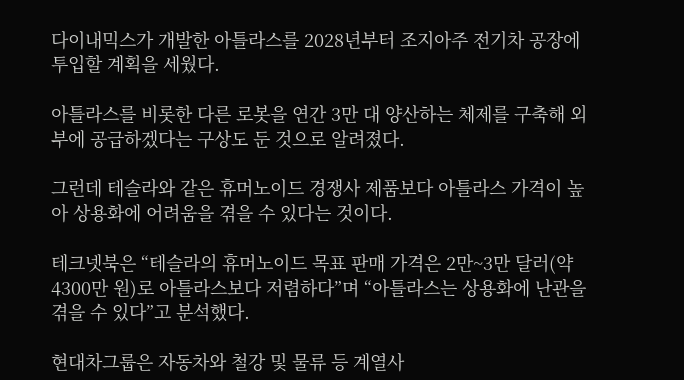다이내믹스가 개발한 아틀라스를 2028년부터 조지아주 전기차 공장에 투입할 계획을 세웠다.

아틀라스를 비롯한 다른 로봇을 연간 3만 대 양산하는 체제를 구축해 외부에 공급하겠다는 구상도 둔 것으로 알려졌다.

그런데 테슬라와 같은 휴머노이드 경쟁사 제품보다 아틀라스 가격이 높아 상용화에 어려움을 겪을 수 있다는 것이다.

테크넷북은 “테슬라의 휴머노이드 목표 판매 가격은 2만~3만 달러(약 4300만 원)로 아틀라스보다 저렴하다”며 “아틀라스는 상용화에 난관을 겪을 수 있다”고 분석했다.

현대차그룹은 자동차와 철강 및 물류 등 계열사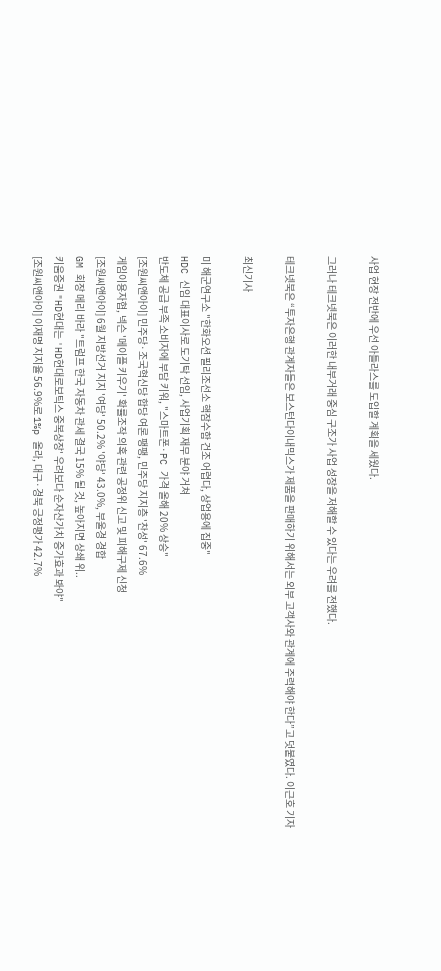사업 현장 전반에 우선 아틀라스를 도입할 계획을 세웠다.

그러나 테크넷북은 이러한 내부거래 중심 구조가 사업 성장을 저해할 수 있다는 우려를 전했다.

테크넷북은 “투자은행 관계자들은 보스턴다이내믹스가 제품을 판매하기 위해서는 외부 고객사와 관계에 주력해야 한다”고 덧붙였다. 이근호 기자

최신기사

미 해군연구소 "한화오션 필리조선소 핵잠수함 건조 어렵다, 상업용에 집중"
HDC 신임 대표이사로 도기탁 선임, 사업기획 재무 분야 거쳐
반도체 공급 부족 소비자에 부담 키워, "스마트폰·PC 가격 올해 20% 상승"
[조원씨앤아이] 민주당·조국혁신당 합당 여론 팽팽, 민주당 지지층 '찬성' 67.6%
게임이용자협, 넥슨 '메이플 키우기' 확률조작 의혹 관련 공정위 신고 및 피해구제 신청
[조원씨앤아이] 6월 지방선거 지지 '여당' 50.2% '야당' 43.0%, 부울경 경합
GM 회장 메리 바라 "트럼프 한국 자동차 관세 결국 15% 될 것, 높아지면 상쇄 위..
키움증권 "HD현대는 'HD현대로보틱스 중복상장' 우려보다 순자산가치 증가효과 봐야"
[조원씨앤아이] 이재명 지지율 56.9%로 1%p 올라, 대구·경북 긍정평가 42.7%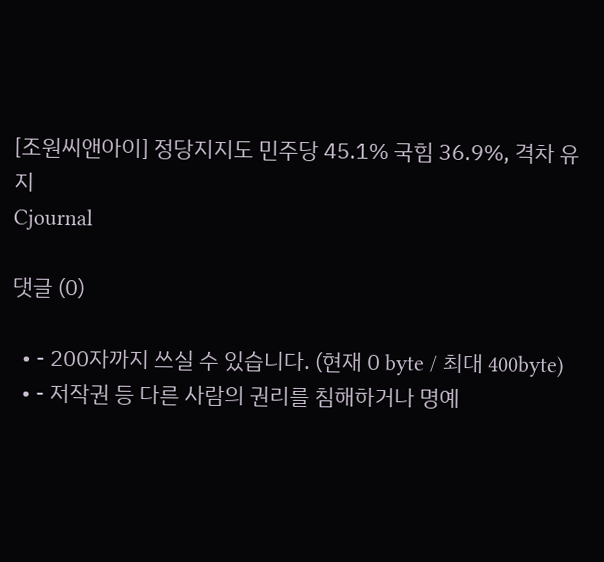[조원씨앤아이] 정당지지도 민주당 45.1% 국힘 36.9%, 격차 유지
Cjournal

댓글 (0)

  • - 200자까지 쓰실 수 있습니다. (현재 0 byte / 최대 400byte)
  • - 저작권 등 다른 사람의 권리를 침해하거나 명예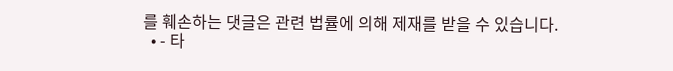를 훼손하는 댓글은 관련 법률에 의해 제재를 받을 수 있습니다.
  • - 타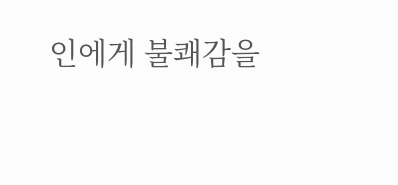인에게 불쾌감을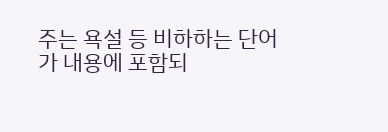주는 욕설 등 비하하는 단어가 내용에 포함되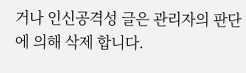거나 인신공격성 글은 관리자의 판단에 의해 삭제 합니다.